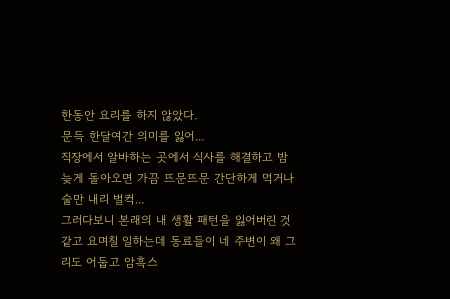한동안 요리를 하지 않았다.
문득 한달여간 의미를 잃어...
직장에서 알바하는 곳에서 식사를 해결하고 밤늦게 돌아오면 가끔 뜨문뜨문 간단하게 먹거나 술만 내리 벌컥...
그러다보니 본래의 내 생활 패턴을 잃어버린 것 같고 요며칠 일하는데 동료들이 네 주변이 왜 그리도 어둡고 암흑스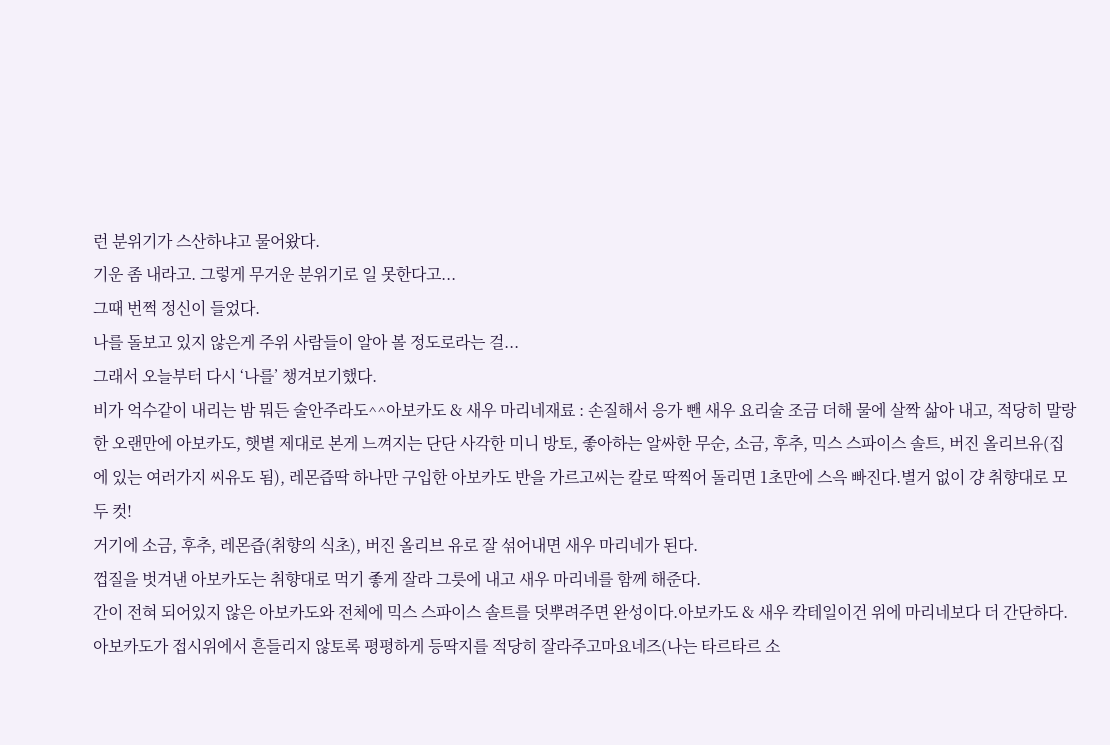런 분위기가 스산하냐고 물어왔다.
기운 좀 내라고. 그렇게 무거운 분위기로 일 못한다고...
그때 번쩍 정신이 들었다.
나를 돌보고 있지 않은게 주위 사람들이 알아 볼 정도로라는 걸...
그래서 오늘부터 다시 ‘나를’ 챙겨보기했다.
비가 억수같이 내리는 밤 뭐든 술안주라도^^아보카도 & 새우 마리네재료 : 손질해서 응가 뺀 새우 요리술 조금 더해 물에 살짝 삶아 내고, 적당히 말랑한 오랜만에 아보카도, 햇볕 제대로 본게 느껴지는 단단 사각한 미니 방토, 좋아하는 알싸한 무순, 소금, 후추, 믹스 스파이스 솔트, 버진 올리브유(집에 있는 여러가지 씨유도 됨), 레몬즙딱 하나만 구입한 아보카도 반을 가르고씨는 칼로 딱찍어 돌리면 1초만에 스윽 빠진다.별거 없이 걍 취향대로 모두 컷!
거기에 소금, 후추, 레몬즙(취향의 식초), 버진 올리브 유로 잘 섞어내면 새우 마리네가 된다.
껍질을 벗겨낸 아보카도는 취향대로 먹기 좋게 잘라 그릇에 내고 새우 마리네를 함께 해준다.
간이 전혀 되어있지 않은 아보카도와 전체에 믹스 스파이스 솔트를 덧뿌려주면 완성이다.아보카도 & 새우 칵테일이건 위에 마리네보다 더 간단하다.아보카도가 접시위에서 흔들리지 않토록 평평하게 등딱지를 적당히 잘라주고마요네즈(나는 타르타르 소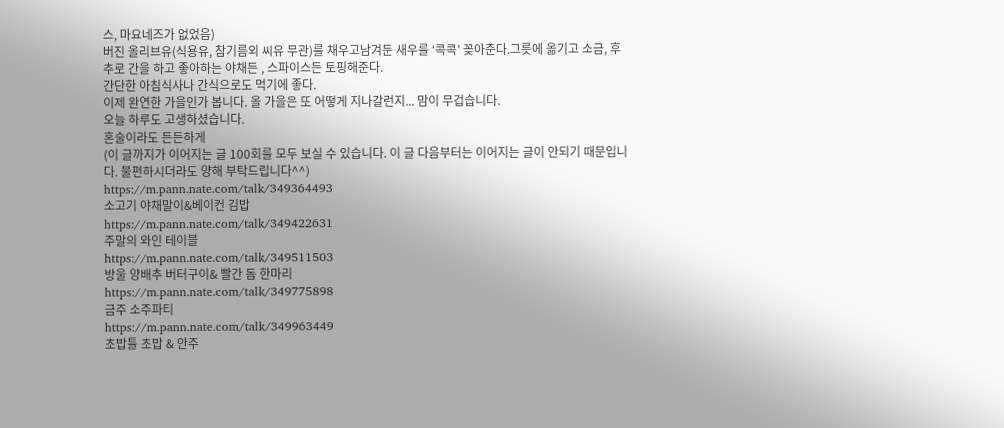스, 마요네즈가 없었음)
버진 올리브유(식용유, 참기름외 씨유 무관)를 채우고남겨둔 새우를 ‘콕콕’ 꽂아준다.그릇에 옮기고 소금, 후추로 간을 하고 좋아하는 야채든 , 스파이스든 토핑해준다.
간단한 아침식사나 간식으로도 먹기에 좋다.
이제 완연한 가을인가 봅니다. 올 가을은 또 어떻게 지나갈런지... 맘이 무겁습니다.
오늘 하루도 고생하셨습니다.
혼술이라도 든든하게
(이 글까지가 이어지는 글 100회를 모두 보실 수 있습니다. 이 글 다음부터는 이어지는 글이 안되기 때문입니다. 불편하시더라도 양해 부탁드립니다^^)
https://m.pann.nate.com/talk/349364493
소고기 야채말이&베이컨 김밥
https://m.pann.nate.com/talk/349422631
주말의 와인 테이블
https://m.pann.nate.com/talk/349511503
방울 양배추 버터구이& 빨간 돔 한마리
https://m.pann.nate.com/talk/349775898
금주 소주파티
https://m.pann.nate.com/talk/349963449
초밥틀 초밥 & 안주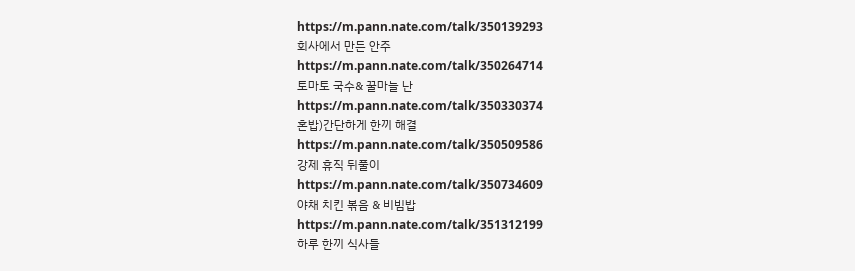https://m.pann.nate.com/talk/350139293
회사에서 만든 안주
https://m.pann.nate.com/talk/350264714
토마토 국수& 꿀마늘 난
https://m.pann.nate.com/talk/350330374
혼밥)간단하게 한끼 해결
https://m.pann.nate.com/talk/350509586
강제 휴직 뒤풀이
https://m.pann.nate.com/talk/350734609
야채 치킨 볶음 & 비빔밥
https://m.pann.nate.com/talk/351312199
하루 한끼 식사들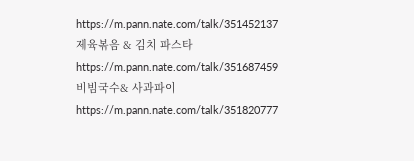https://m.pann.nate.com/talk/351452137
제육볶음 & 김치 파스타
https://m.pann.nate.com/talk/351687459
비빔국수& 사과파이
https://m.pann.nate.com/talk/351820777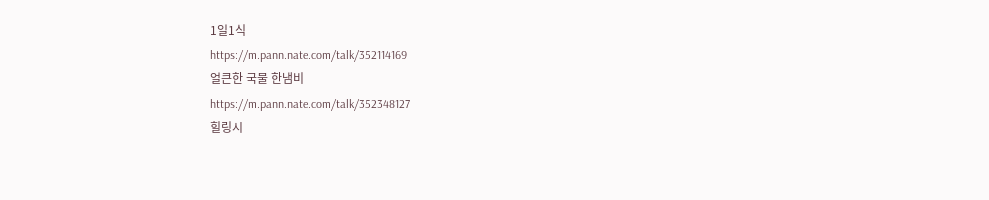1일1식
https://m.pann.nate.com/talk/352114169
얼큰한 국물 한냄비
https://m.pann.nate.com/talk/352348127
힐링시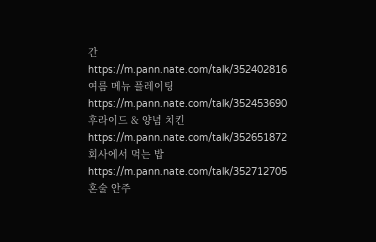간
https://m.pann.nate.com/talk/352402816
여름 메뉴 플레이팅
https://m.pann.nate.com/talk/352453690
후라이드 & 양념 치킨
https://m.pann.nate.com/talk/352651872
회사에서 먹는 밥
https://m.pann.nate.com/talk/352712705
혼술 안주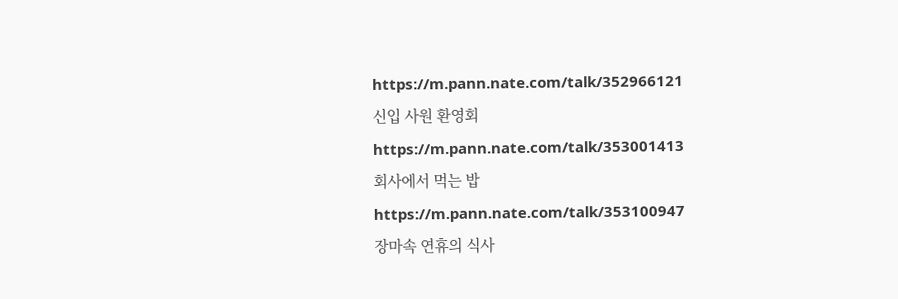https://m.pann.nate.com/talk/352966121
신입 사원 환영회
https://m.pann.nate.com/talk/353001413
회사에서 먹는 밥
https://m.pann.nate.com/talk/353100947
장마속 연휴의 식사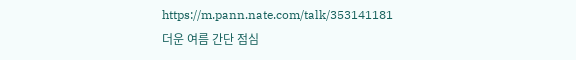https://m.pann.nate.com/talk/353141181
더운 여름 간단 점심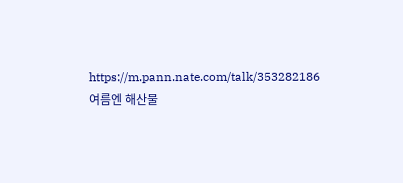https://m.pann.nate.com/talk/353282186
여름엔 해산물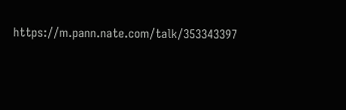https://m.pann.nate.com/talk/353343397